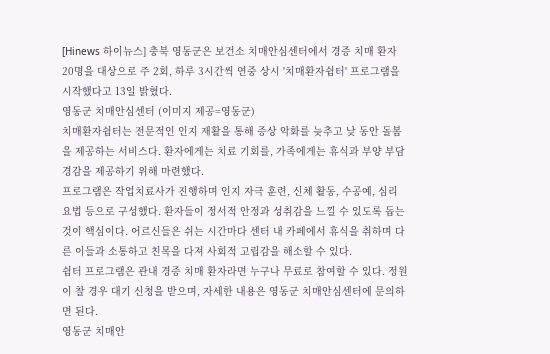[Hinews 하이뉴스] 충북 영동군은 보건소 치매안심센터에서 경증 치매 환자 20명을 대상으로 주 2회, 하루 3시간씩 연중 상시 '치매환자쉼터' 프로그램을 시작했다고 13일 밝혔다.
영동군 치매안심센터 (이미지 제공=영동군)
치매환자쉼터는 전문적인 인지 재활을 통해 증상 악화를 늦추고 낮 동안 돌봄을 제공하는 서비스다. 환자에게는 치료 기회를, 가족에게는 휴식과 부양 부담 경감을 제공하기 위해 마련했다.
프로그램은 작업치료사가 진행하며 인지 자극 훈련, 신체 활동, 수공예, 심리 요법 등으로 구성했다. 환자들이 정서적 안정과 성취감을 느낄 수 있도록 돕는 것이 핵심이다. 어르신들은 쉬는 시간마다 센터 내 카페에서 휴식을 취하며 다른 이들과 소통하고 친목을 다져 사회적 고립감을 해소할 수 있다.
쉼터 프로그램은 관내 경증 치매 환자라면 누구나 무료로 참여할 수 있다. 정원이 찰 경우 대기 신청을 받으며, 자세한 내용은 영동군 치매안심센터에 문의하면 된다.
영동군 치매안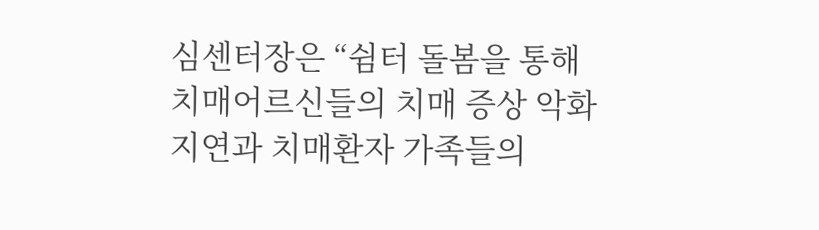심센터장은 “쉼터 돌봄을 통해 치매어르신들의 치매 증상 악화 지연과 치매환자 가족들의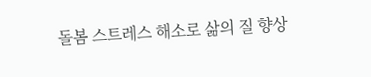돌봄 스트레스 해소로 삶의 질 향상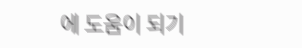에 도움이 되기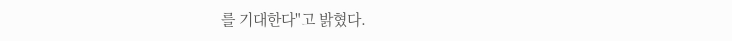를 기대한다"고 밝혔다.